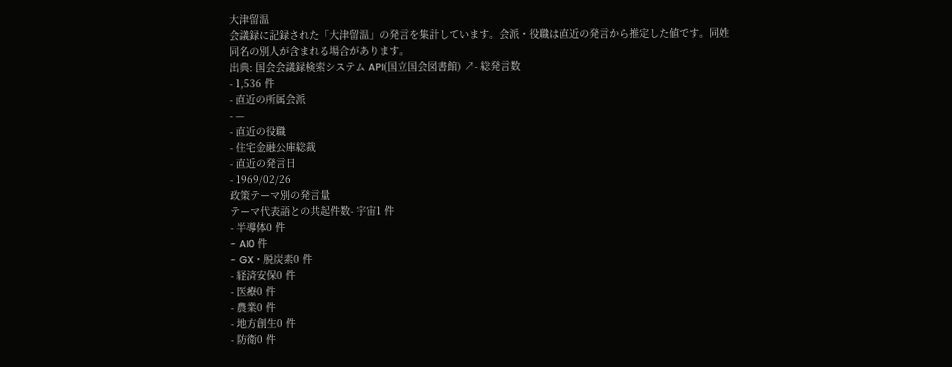大津留温
会議録に記録された「大津留温」の発言を集計しています。会派・役職は直近の発言から推定した値です。同姓同名の別人が含まれる場合があります。
出典: 国会会議録検索システム API(国立国会図書館) ↗- 総発言数
- 1,536 件
- 直近の所属会派
- —
- 直近の役職
- 住宅金融公庫総裁
- 直近の発言日
- 1969/02/26
政策テーマ別の発言量
テーマ代表語との共起件数- 宇宙1 件
- 半導体0 件
- AI0 件
- GX・脱炭素0 件
- 経済安保0 件
- 医療0 件
- 農業0 件
- 地方創生0 件
- 防衛0 件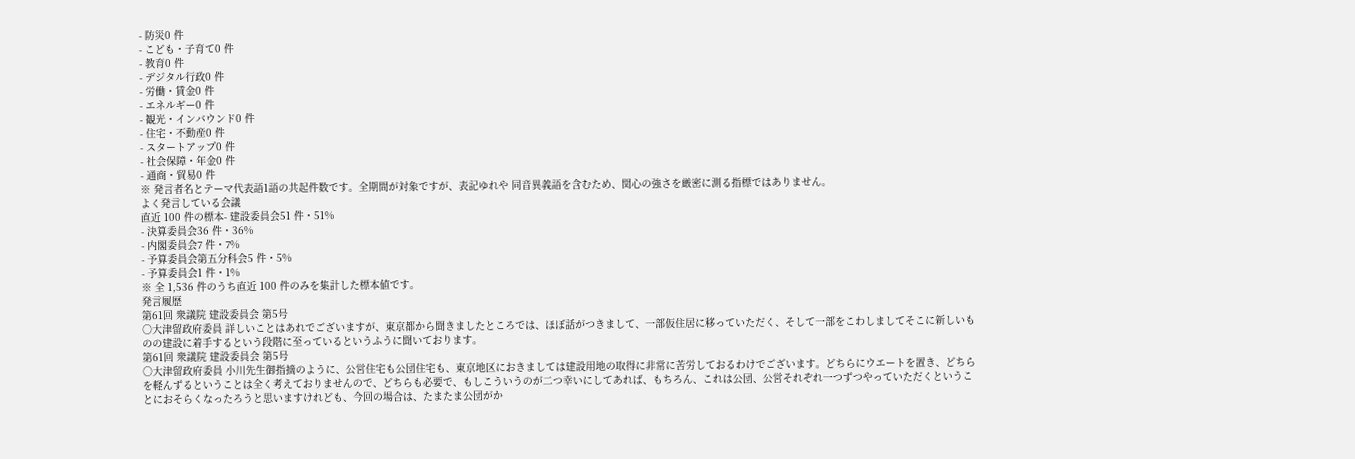- 防災0 件
- こども・子育て0 件
- 教育0 件
- デジタル行政0 件
- 労働・賃金0 件
- エネルギー0 件
- 観光・インバウンド0 件
- 住宅・不動産0 件
- スタートアップ0 件
- 社会保障・年金0 件
- 通商・貿易0 件
※ 発言者名とテーマ代表語1語の共起件数です。全期間が対象ですが、表記ゆれや 同音異義語を含むため、関心の強さを厳密に測る指標ではありません。
よく発言している会議
直近 100 件の標本- 建設委員会51 件・51%
- 決算委員会36 件・36%
- 内閣委員会7 件・7%
- 予算委員会第五分科会5 件・5%
- 予算委員会1 件・1%
※ 全 1,536 件のうち直近 100 件のみを集計した標本値です。
発言履歴
第61回 衆議院 建設委員会 第5号
○大津留政府委員 詳しいことはあれでございますが、東京都から聞きましたところでは、ほぼ話がつきまして、一部仮住居に移っていただく、そして一部をこわしましてそこに新しいものの建設に着手するという段階に至っているというふうに聞いております。
第61回 衆議院 建設委員会 第5号
○大津留政府委員 小川先生御指摘のように、公営住宅も公団住宅も、東京地区におきましては建設用地の取得に非常に苦労しておるわけでございます。どちらにウエートを置き、どちらを軽んずるということは全く考えておりませんので、どちらも必要で、もしこういうのが二つ幸いにしてあれば、もちろん、これは公団、公営それぞれ一つずつやっていただくということにおそらくなったろうと思いますけれども、今回の場合は、たまたま公団がか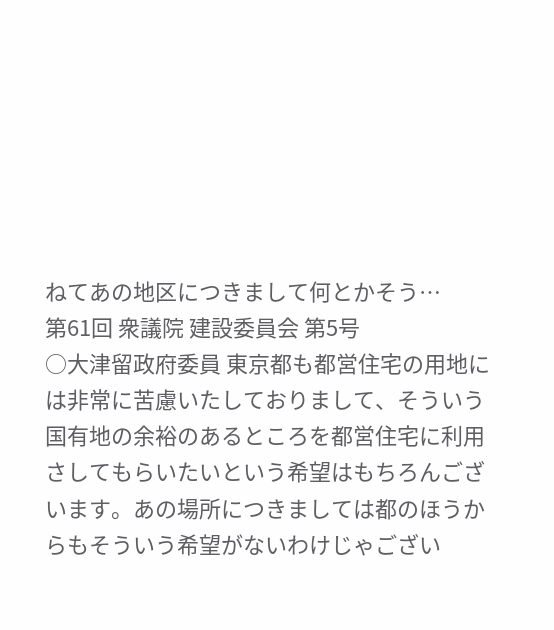ねてあの地区につきまして何とかそう…
第61回 衆議院 建設委員会 第5号
○大津留政府委員 東京都も都営住宅の用地には非常に苦慮いたしておりまして、そういう国有地の余裕のあるところを都営住宅に利用さしてもらいたいという希望はもちろんございます。あの場所につきましては都のほうからもそういう希望がないわけじゃござい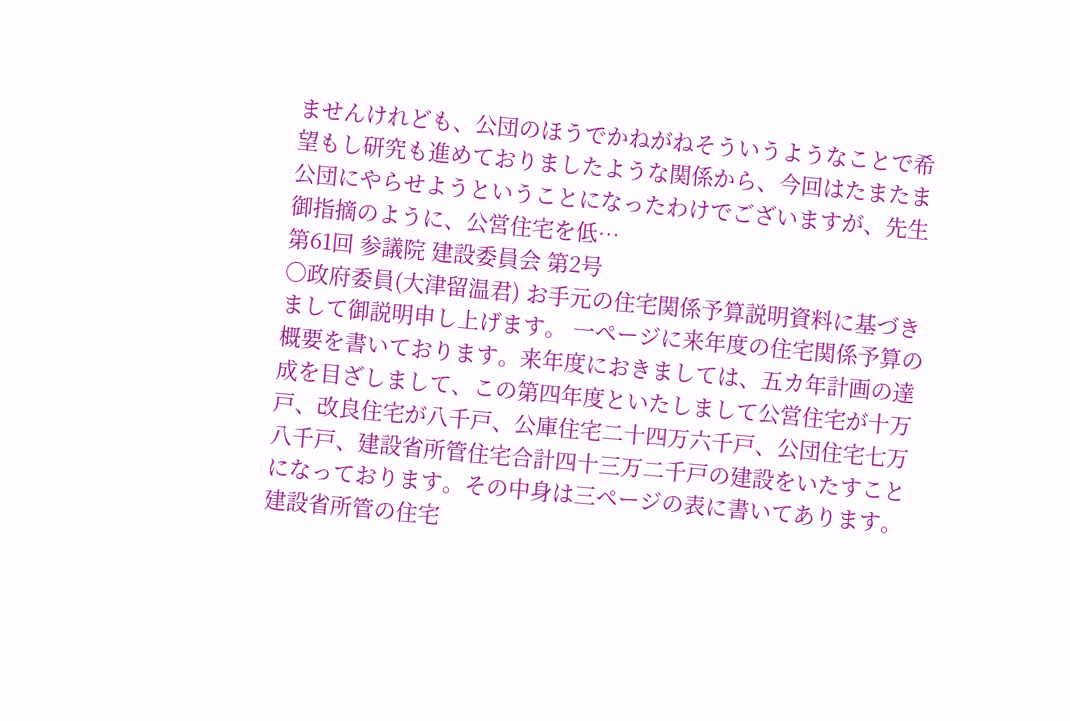ませんけれども、公団のほうでかねがねそういうようなことで希望もし研究も進めておりましたような関係から、今回はたまたま公団にやらせようということになったわけでございますが、先生御指摘のように、公営住宅を低…
第61回 参議院 建設委員会 第2号
○政府委員(大津留温君) お手元の住宅関係予算説明資料に基づきまして御説明申し上げます。 一ページに来年度の住宅関係予算の概要を書いております。来年度におきましては、五カ年計画の達成を目ざしまして、この第四年度といたしまして公営住宅が十万戸、改良住宅が八千戸、公庫住宅二十四万六千戸、公団住宅七万八千戸、建設省所管住宅合計四十三万二千戸の建設をいたすことになっております。その中身は三ページの表に書いてあります。建設省所管の住宅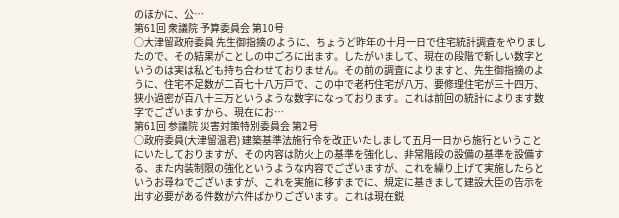のほかに、公…
第61回 衆議院 予算委員会 第10号
○大津留政府委員 先生御指摘のように、ちょうど昨年の十月一日で住宅統計調査をやりましたので、その結果がことしの中ごろに出ます。したがいまして、現在の段階で新しい数字というのは実は私ども持ち合わせておりません。その前の調査によりますと、先生御指摘のように、住宅不足数が二百七十八万戸で、この中で老朽住宅が八万、要修理住宅が三十四万、狭小過密が百八十三万というような数字になっております。これは前回の統計によります数字でございますから、現在にお…
第61回 参議院 災害対策特別委員会 第2号
○政府委員(大津留温君) 建築基準法施行令を改正いたしまして五月一日から施行ということにいたしておりますが、その内容は防火上の基準を強化し、非常階段の設備の基準を設備する、また内装制限の強化というような内容でございますが、これを繰り上げて実施したらというお尋ねでございますが、これを実施に移すまでに、規定に基きまして建設大臣の告示を出す必要がある件数が六件ばかりございます。これは現在鋭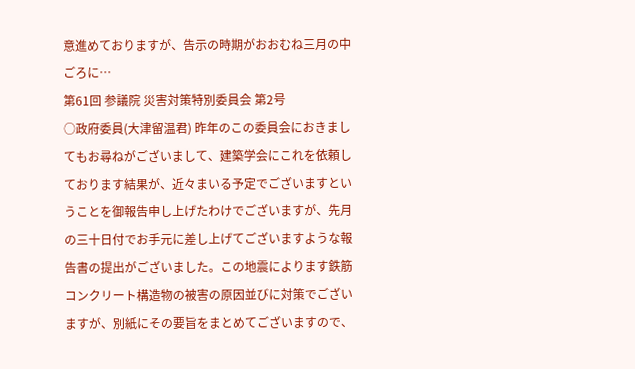意進めておりますが、告示の時期がおおむね三月の中ごろに…
第61回 参議院 災害対策特別委員会 第2号
○政府委員(大津留温君) 昨年のこの委員会におきましてもお尋ねがございまして、建築学会にこれを依頼しております結果が、近々まいる予定でございますということを御報告申し上げたわけでございますが、先月の三十日付でお手元に差し上げてございますような報告書の提出がございました。この地震によります鉄筋コンクリート構造物の被害の原因並びに対策でございますが、別紙にその要旨をまとめてございますので、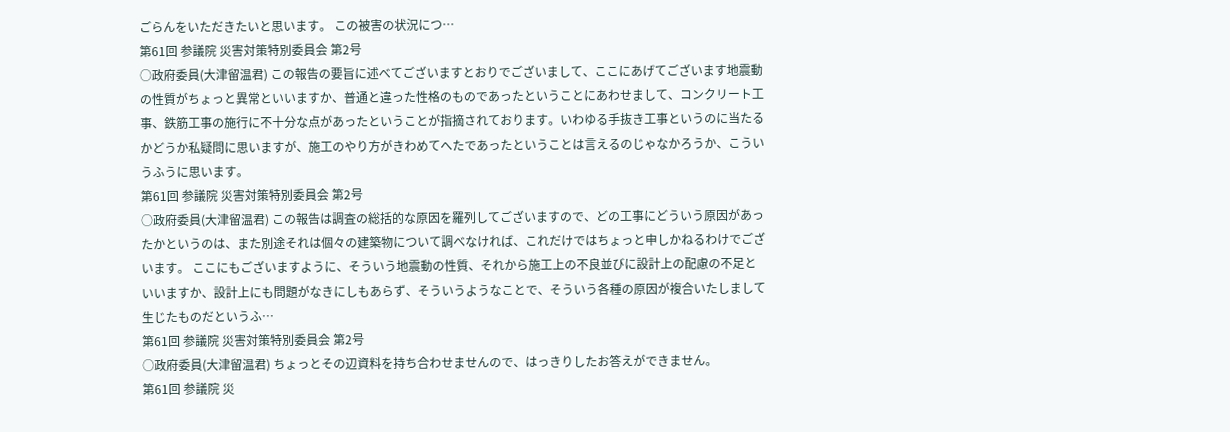ごらんをいただきたいと思います。 この被害の状況につ…
第61回 参議院 災害対策特別委員会 第2号
○政府委員(大津留温君) この報告の要旨に述べてございますとおりでございまして、ここにあげてございます地震動の性質がちょっと異常といいますか、普通と違った性格のものであったということにあわせまして、コンクリート工事、鉄筋工事の施行に不十分な点があったということが指摘されております。いわゆる手抜き工事というのに当たるかどうか私疑問に思いますが、施工のやり方がきわめてへたであったということは言えるのじゃなかろうか、こういうふうに思います。
第61回 参議院 災害対策特別委員会 第2号
○政府委員(大津留温君) この報告は調査の総括的な原因を羅列してございますので、どの工事にどういう原因があったかというのは、また別途それは個々の建築物について調べなければ、これだけではちょっと申しかねるわけでございます。 ここにもございますように、そういう地震動の性質、それから施工上の不良並びに設計上の配慮の不足といいますか、設計上にも問題がなきにしもあらず、そういうようなことで、そういう各種の原因が複合いたしまして生じたものだというふ…
第61回 参議院 災害対策特別委員会 第2号
○政府委員(大津留温君) ちょっとその辺資料を持ち合わせませんので、はっきりしたお答えができません。
第61回 参議院 災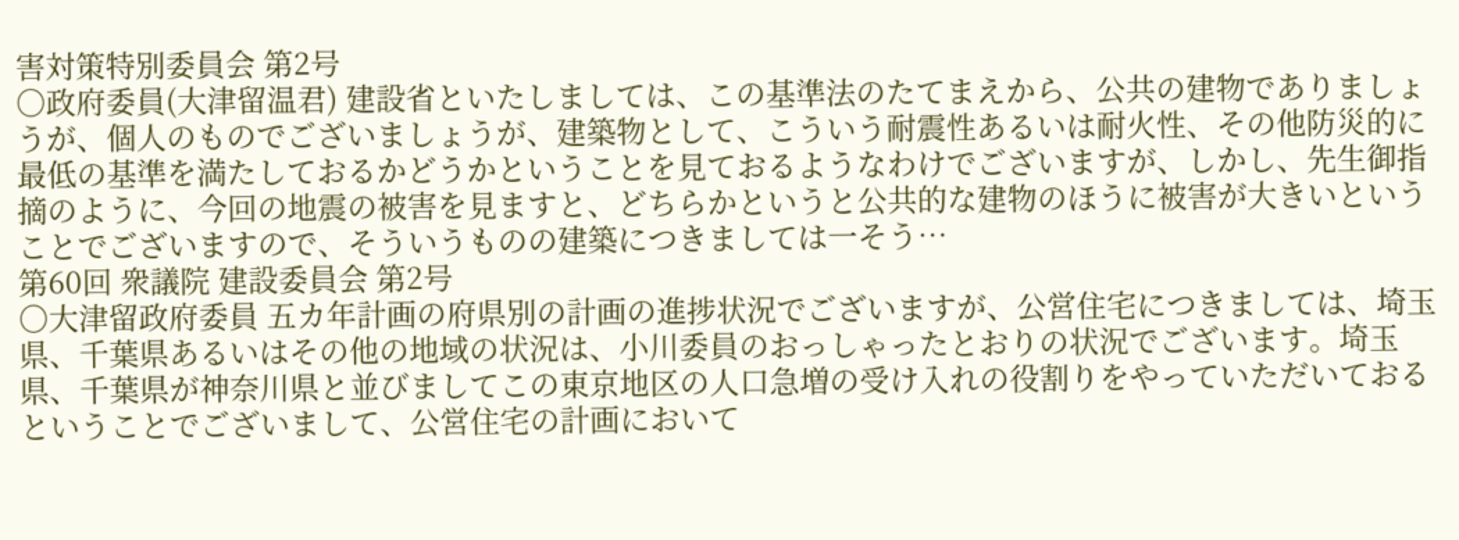害対策特別委員会 第2号
○政府委員(大津留温君) 建設省といたしましては、この基準法のたてまえから、公共の建物でありましょうが、個人のものでございましょうが、建築物として、こういう耐震性あるいは耐火性、その他防災的に最低の基準を満たしておるかどうかということを見ておるようなわけでございますが、しかし、先生御指摘のように、今回の地震の被害を見ますと、どちらかというと公共的な建物のほうに被害が大きいということでございますので、そういうものの建築につきましては一そう…
第60回 衆議院 建設委員会 第2号
○大津留政府委員 五カ年計画の府県別の計画の進捗状況でございますが、公営住宅につきましては、埼玉県、千葉県あるいはその他の地域の状況は、小川委員のおっしゃったとおりの状況でございます。埼玉県、千葉県が神奈川県と並びましてこの東京地区の人口急増の受け入れの役割りをやっていただいておるということでございまして、公営住宅の計画において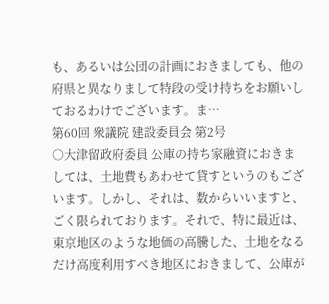も、あるいは公団の計画におきましても、他の府県と異なりまして特段の受け持ちをお願いしておるわけでございます。ま…
第60回 衆議院 建設委員会 第2号
○大津留政府委員 公庫の持ち家融資におきましては、土地費もあわせて貸すというのもございます。しかし、それは、数からいいますと、ごく限られております。それで、特に最近は、東京地区のような地価の高騰した、土地をなるだけ高度利用すべき地区におきまして、公庫が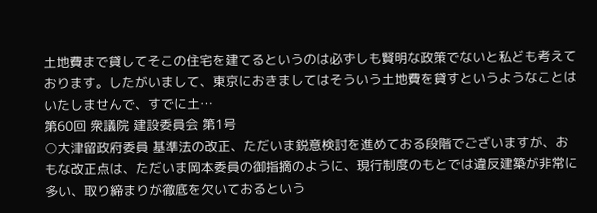土地費まで貸してそこの住宅を建てるというのは必ずしも賢明な政策でないと私ども考えております。したがいまして、東京におきましてはそういう土地費を貸すというようなことはいたしませんで、すでに土…
第60回 衆議院 建設委員会 第1号
○大津留政府委員 基準法の改正、ただいま鋭意検討を進めておる段階でございますが、おもな改正点は、ただいま岡本委員の御指摘のように、現行制度のもとでは違反建築が非常に多い、取り締まりが徹底を欠いておるという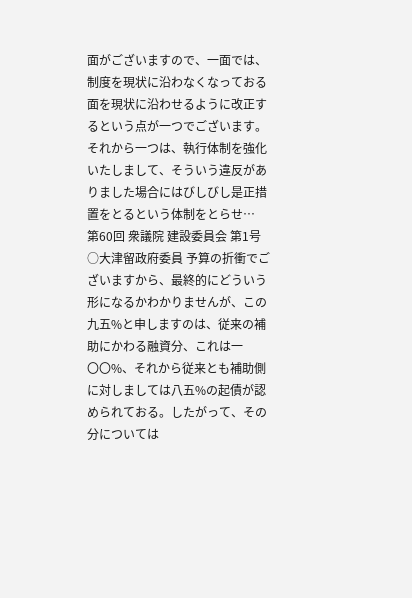面がございますので、一面では、制度を現状に沿わなくなっておる面を現状に沿わせるように改正するという点が一つでございます。それから一つは、執行体制を強化いたしまして、そういう違反がありました場合にはびしびし是正措置をとるという体制をとらせ…
第60回 衆議院 建設委員会 第1号
○大津留政府委員 予算の折衝でございますから、最終的にどういう形になるかわかりませんが、この九五%と申しますのは、従来の補助にかわる融資分、これは一〇〇%、それから従来とも補助側に対しましては八五%の起債が認められておる。したがって、その分については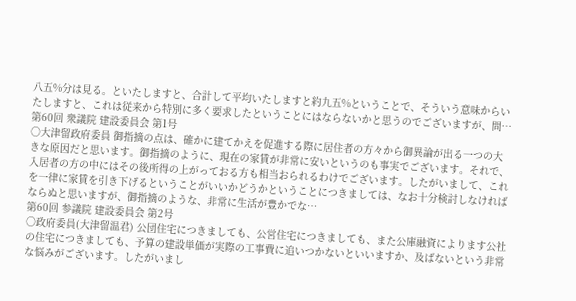八五%分は見る。といたしますと、合計して平均いたしますと約九五%ということで、そういう意味からいたしますと、これは従来から特別に多く要求したということにはならないかと思うのでございますが、問…
第60回 衆議院 建設委員会 第1号
○大津留政府委員 御指摘の点は、確かに建てかえを促進する際に居住者の方々から御異論が出る一つの大きな原因だと思います。御指摘のように、現在の家賃が非常に安いというのも事実でございます。それで、入居者の方の中にはその後所得の上がっておる方も相当おられるわけでございます。したがいまして、これを一律に家賃を引き下げるということがいいかどうかということにつきましては、なお十分検討しなければならぬと思いますが、御指摘のような、非常に生活が豊かでな…
第60回 参議院 建設委員会 第2号
○政府委員(大津留温君) 公団住宅につきましても、公営住宅につきましても、また公庫融資によります公社の住宅につきましても、予算の建設単価が実際の工事費に追いつかないといいますか、及ばないという非常な悩みがございます。したがいまし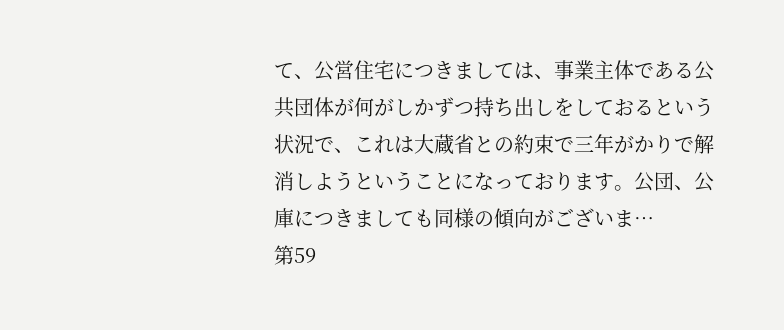て、公営住宅につきましては、事業主体である公共団体が何がしかずつ持ち出しをしておるという状況で、これは大蔵省との約束で三年がかりで解消しようということになっております。公団、公庫につきましても同様の傾向がございま…
第59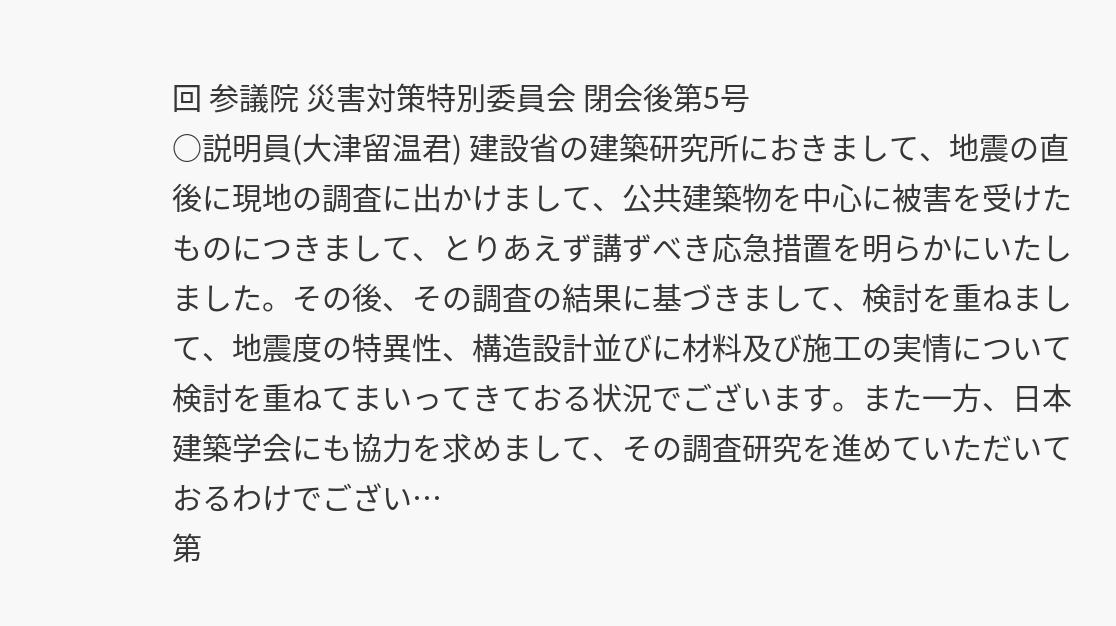回 参議院 災害対策特別委員会 閉会後第5号
○説明員(大津留温君) 建設省の建築研究所におきまして、地震の直後に現地の調査に出かけまして、公共建築物を中心に被害を受けたものにつきまして、とりあえず講ずべき応急措置を明らかにいたしました。その後、その調査の結果に基づきまして、検討を重ねまして、地震度の特異性、構造設計並びに材料及び施工の実情について検討を重ねてまいってきておる状況でございます。また一方、日本建築学会にも協力を求めまして、その調査研究を進めていただいておるわけでござい…
第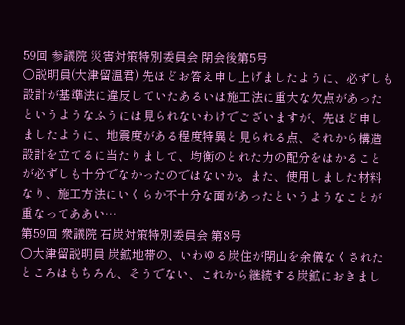59回 参議院 災害対策特別委員会 閉会後第5号
○説明員(大津留温君) 先ほどお答え申し上げましたように、必ずしも設計が基準法に違反していたあるいは施工法に重大な欠点があったというようなふうには見られないわけでございますが、先ほど申しましたように、地震度がある程度特異と見られる点、それから構造設計を立てるに当たりまして、均衡のとれた力の配分をはかることが必ずしも十分でなかったのではないか。また、使用しました材料なり、施工方法にいくらか不十分な面があったというようなことが重なってああい…
第59回 衆議院 石炭対策特別委員会 第8号
○大津留説明員 炭鉱地帯の、いわゆる炭住が閉山を余儀なくされたところはもちろん、そうでない、これから継続する炭鉱におきまし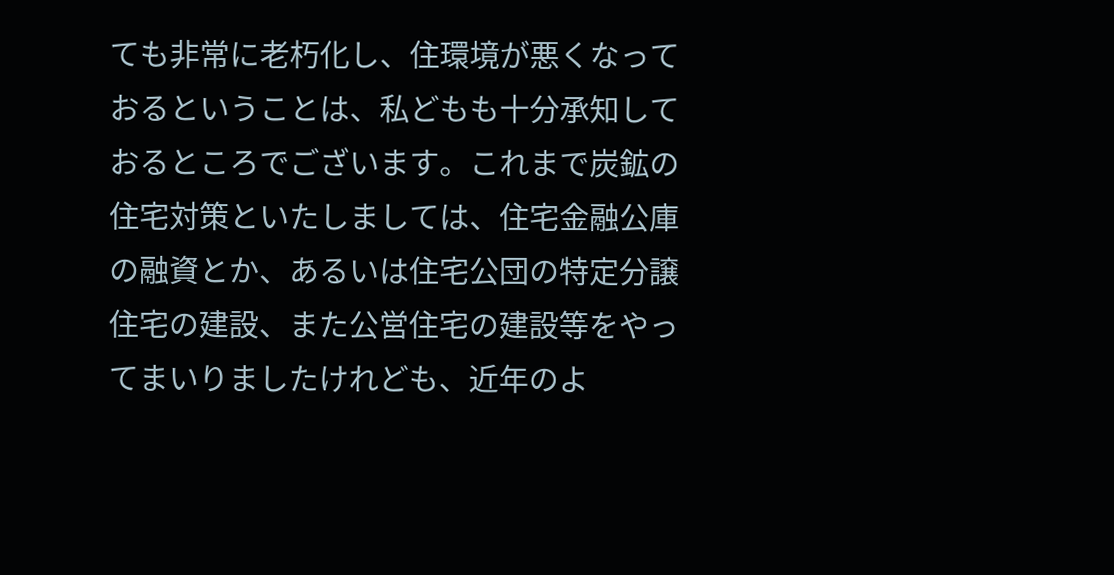ても非常に老朽化し、住環境が悪くなっておるということは、私どもも十分承知しておるところでございます。これまで炭鉱の住宅対策といたしましては、住宅金融公庫の融資とか、あるいは住宅公団の特定分譲住宅の建設、また公営住宅の建設等をやってまいりましたけれども、近年のよ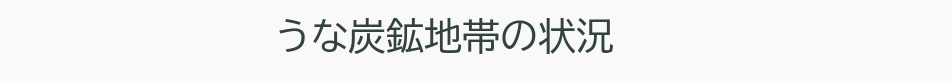うな炭鉱地帯の状況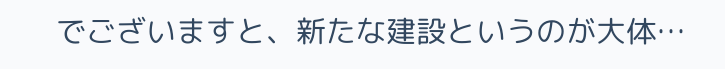でございますと、新たな建設というのが大体…